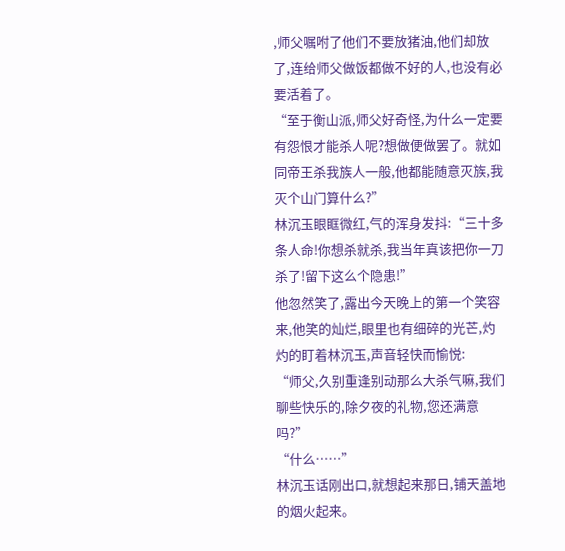,师父嘱咐了他们不要放猪油,他们却放了,连给师父做饭都做不好的人,也没有必要活着了。
“至于衡山派,师父好奇怪,为什么一定要有怨恨才能杀人呢?想做便做罢了。就如同帝王杀我族人一般,他都能随意灭族,我灭个山门算什么?”
林沉玉眼眶微红,气的浑身发抖:“三十多条人命!你想杀就杀,我当年真该把你一刀杀了!留下这么个隐患!”
他忽然笑了,露出今天晚上的第一个笑容来,他笑的灿烂,眼里也有细碎的光芒,灼灼的盯着林沉玉,声音轻快而愉悦:
“师父,久别重逢别动那么大杀气嘛,我们聊些快乐的,除夕夜的礼物,您还满意吗?”
“什么……”
林沉玉话刚出口,就想起来那日,铺天盖地的烟火起来。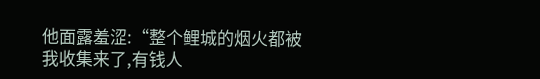他面露羞涩:“整个鲤城的烟火都被我收集来了,有钱人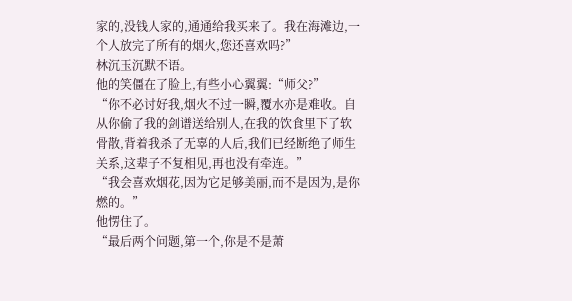家的,没钱人家的,通通给我买来了。我在海滩边,一个人放完了所有的烟火,您还喜欢吗?”
林沉玉沉默不语。
他的笑僵在了脸上,有些小心翼翼:“师父?”
“你不必讨好我,烟火不过一瞬,覆水亦是难收。自从你偷了我的剑谱送给别人,在我的饮食里下了软骨散,背着我杀了无辜的人后,我们已经断绝了师生关系,这辈子不复相见,再也没有牵连。”
“我会喜欢烟花,因为它足够美丽,而不是因为,是你燃的。”
他愣住了。
“最后两个问题,第一个,你是不是萧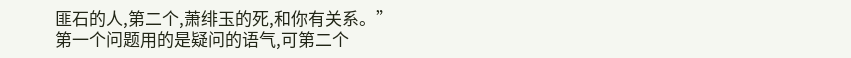匪石的人,第二个,萧绯玉的死,和你有关系。”
第一个问题用的是疑问的语气,可第二个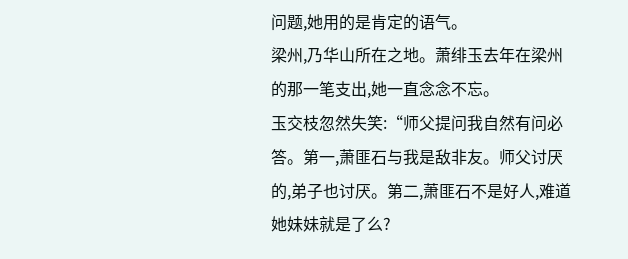问题,她用的是肯定的语气。
梁州,乃华山所在之地。萧绯玉去年在梁州的那一笔支出,她一直念念不忘。
玉交枝忽然失笑:“师父提问我自然有问必答。第一,萧匪石与我是敌非友。师父讨厌的,弟子也讨厌。第二,萧匪石不是好人,难道她妹妹就是了么?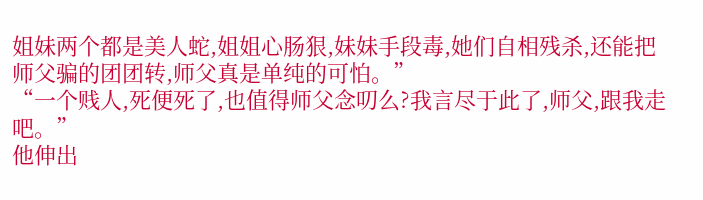姐妹两个都是美人蛇,姐姐心肠狠,妹妹手段毒,她们自相残杀,还能把师父骗的团团转,师父真是单纯的可怕。”
“一个贱人,死便死了,也值得师父念叨么?我言尽于此了,师父,跟我走吧。”
他伸出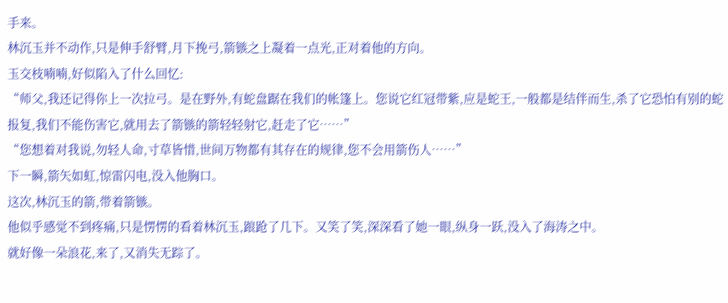手来。
林沉玉并不动作,只是伸手舒臂,月下挽弓,箭镞之上凝着一点光,正对着他的方向。
玉交枝喃喃,好似陷入了什么回忆:
“师父,我还记得你上一次拉弓。是在野外,有蛇盘踞在我们的帐篷上。您说它红冠带紫,应是蛇王,一般都是结伴而生,杀了它恐怕有别的蛇报复,我们不能伤害它,就用去了箭镞的箭轻轻射它,赶走了它……”
“您想着对我说,勿轻人命,寸草皆惜,世间万物都有其存在的规律,您不会用箭伤人……”
下一瞬,箭矢如虹,惊雷闪电,没入他胸口。
这次,林沉玉的箭,带着箭镞。
他似乎感觉不到疼痛,只是愣愣的看着林沉玉,踉跄了几下。又笑了笑,深深看了她一眼,纵身一跃,没入了海涛之中。
就好像一朵浪花,来了,又消失无踪了。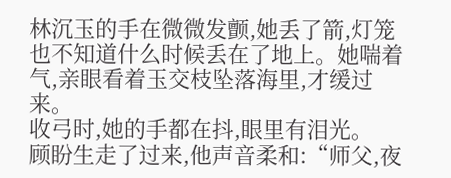林沉玉的手在微微发颤,她丢了箭,灯笼也不知道什么时候丢在了地上。她喘着气,亲眼看着玉交枝坠落海里,才缓过来。
收弓时,她的手都在抖,眼里有泪光。
顾盼生走了过来,他声音柔和:“师父,夜